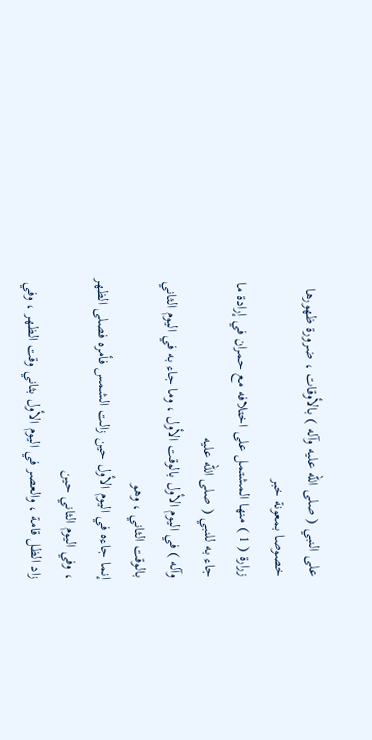على النبي ( صلى الله عليه وآله ) بالأوقات ، ضرورة ظهورها خصوصا بمعونة خبر
زرارة ( 1 ) منها المشتمل على اختلافه مع حمران في إرادة ما جاء به للنبي ( صلى الله عليه
وآله ) في اليوم الأول بالوقت الأول ، وما جاء به في اليوم الثاني بالوقت الثاني ، وهو
إنما جاءه في اليوم الأول حين زالت الشمس فأمره فصلى الظهر ، وفي اليوم الثاني حين
زاد الظل قامة ، والعصر في اليوم الأول بثاني وقت الظهر ، وفي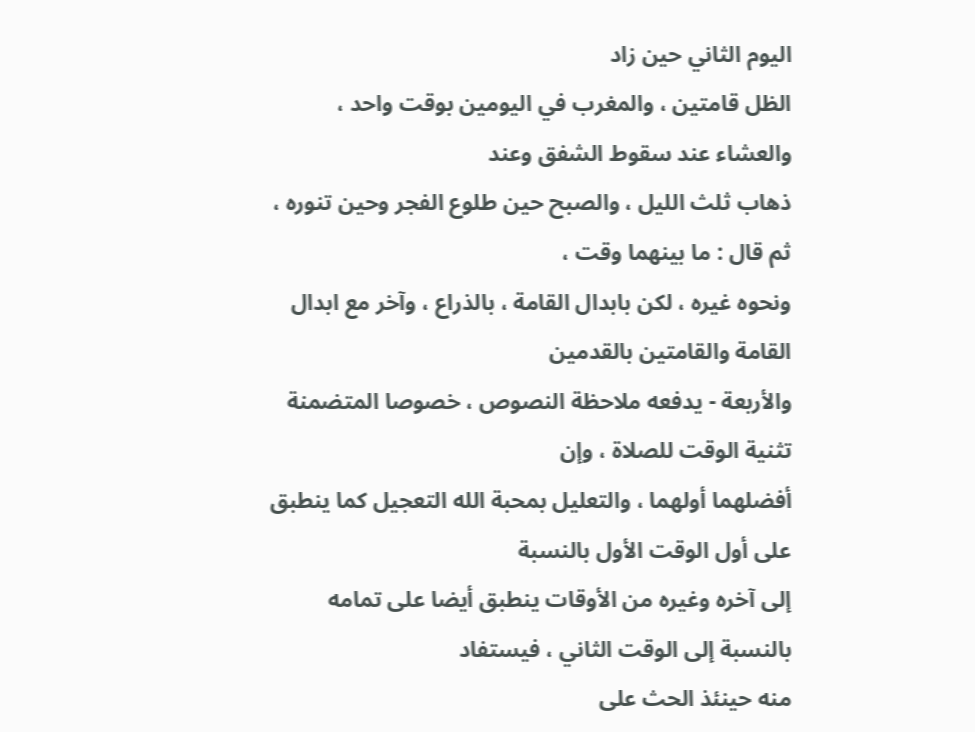اليوم الثاني حين زاد
الظل قامتين ، والمغرب في اليومين بوقت واحد ، والعشاء عند سقوط الشفق وعند
ذهاب ثلث الليل ، والصبح حين طلوع الفجر وحين تنوره ، ثم قال : ما بينهما وقت ،
ونحوه غيره ، لكن بابدال القامة ، بالذراع ، وآخر مع ابدال القامة والقامتين بالقدمين
والأربعة - يدفعه ملاحظة النصوص ، خصوصا المتضمنة تثنية الوقت للصلاة ، وإن
أفضلهما أولهما ، والتعليل بمحبة الله التعجيل كما ينطبق على أول الوقت الأول بالنسبة
إلى آخره وغيره من الأوقات ينطبق أيضا على تمامه بالنسبة إلى الوقت الثاني ، فيستفاد
منه حينئذ الحث على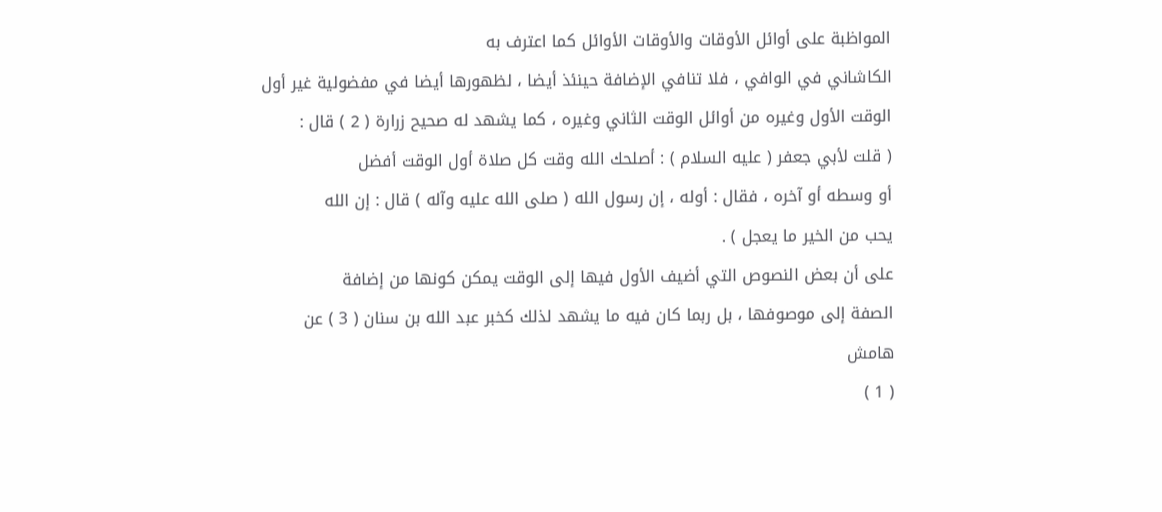المواظبة على أوائل الأوقات والأوقات الأوائل كما اعترف به
الكاشاني في الوافي ، فلا تنافي الإضافة حينئذ أيضا ، لظهورها أيضا في مفضولية غير أول
الوقت الأول وغيره من أوائل الوقت الثاني وغيره ، كما يشهد له صحيح زرارة ( 2 ) قال :
( قلت لأبي جعفر ( عليه السلام ) : أصلحك الله وقت كل صلاة أول الوقت أفضل
أو وسطه أو آخره ، فقال : أوله ، إن رسول الله ( صلى الله عليه وآله ) قال : إن الله
يحب من الخير ما يعجل ) .
على أن بعض النصوص التي أضيف الأول فيها إلى الوقت يمكن كونها من إضافة
الصفة إلى موصوفها ، بل ربما كان فيه ما يشهد لذلك كخبر عبد الله بن سنان ( 3 ) عن
هامش
( 1 )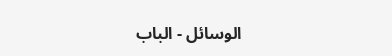الوسائل - الباب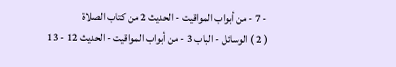- 7 - من أبواب المواقيت - الحديث 2 من كتاب الصلاة
( 2 ) الوسائل - الباب 3 - من أبواب المواقيت - الحديث 12 - 13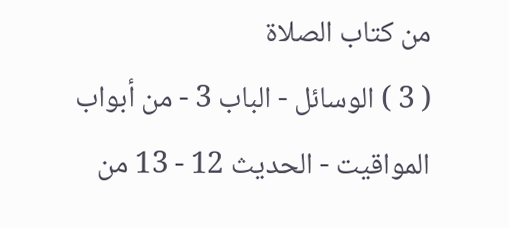من كتاب الصلاة
( 3 ) الوسائل - الباب 3 - من أبواب المواقيت - الحديث 12 - 13 من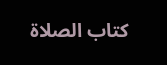كتاب الصلاة